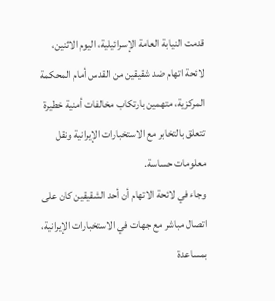قدمت النيابة العامة الإسرائيلية، اليوم الاثنين، لائحة اتهام ضد شقيقين من القدس أمام المحكمة المركزية، متهمين بارتكاب مخالفات أمنية خطيرة تتعلق بالتخابر مع الاستخبارات الإيرانية ونقل معلومات حساسة.
وجاء في لائحة الاتهام أن أحد الشقيقين كان على اتصال مباشر مع جهات في الاستخبارات الإيرانية، بمساعدة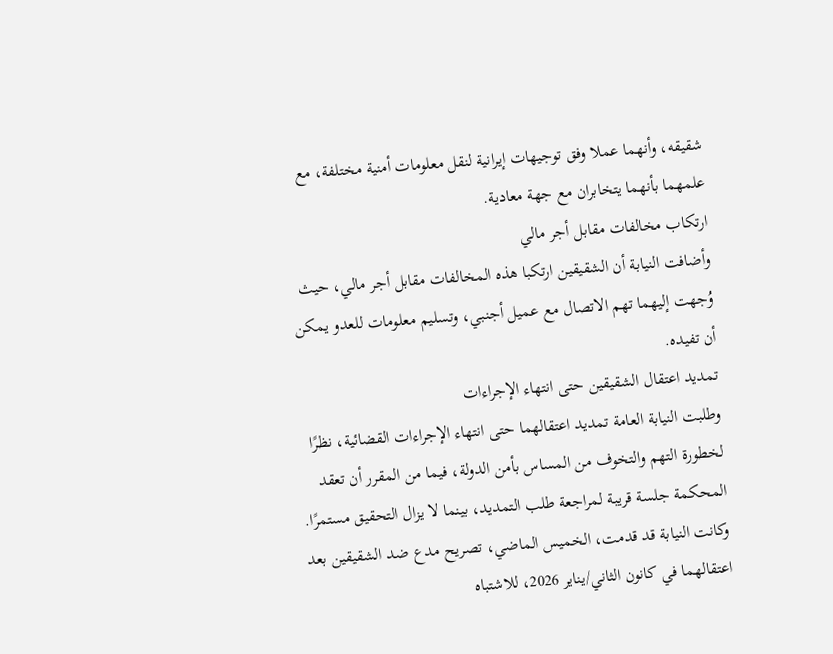شقيقه، وأنهما عملا وفق توجيهات إيرانية لنقل معلومات أمنية مختلفة، مع علمهما بأنهما يتخابران مع جهة معادية.
ارتكاب مخالفات مقابل أجر مالي
وأضافت النيابة أن الشقيقين ارتكبا هذه المخالفات مقابل أجر مالي، حيث وُجهت إليهما تهم الاتصال مع عميل أجنبي، وتسليم معلومات للعدو يمكن أن تفيده.
تمديد اعتقال الشقيقين حتى انتهاء الإجراءات
وطلبت النيابة العامة تمديد اعتقالهما حتى انتهاء الإجراءات القضائية، نظرًا لخطورة التهم والتخوف من المساس بأمن الدولة، فيما من المقرر أن تعقد المحكمة جلسة قريبة لمراجعة طلب التمديد، بينما لا يزال التحقيق مستمرًا.
وكانت النيابة قد قدمت، الخميس الماضي، تصريح مدع ضد الشقيقين بعد اعتقالهما في كانون الثاني/يناير 2026، للاشتباه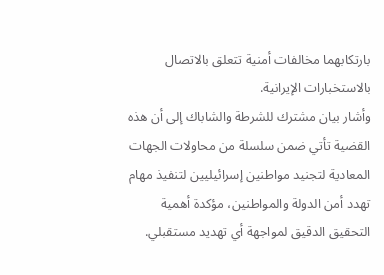بارتكابهما مخالفات أمنية تتعلق بالاتصال بالاستخبارات الإيرانية.
وأشار بيان مشترك للشرطة والشاباك إلى أن هذه القضية تأتي ضمن سلسلة من محاولات الجهات المعادية لتجنيد مواطنين إسرائيليين لتنفيذ مهام تهدد أمن الدولة والمواطنين، مؤكدة أهمية التحقيق الدقيق لمواجهة أي تهديد مستقبلي.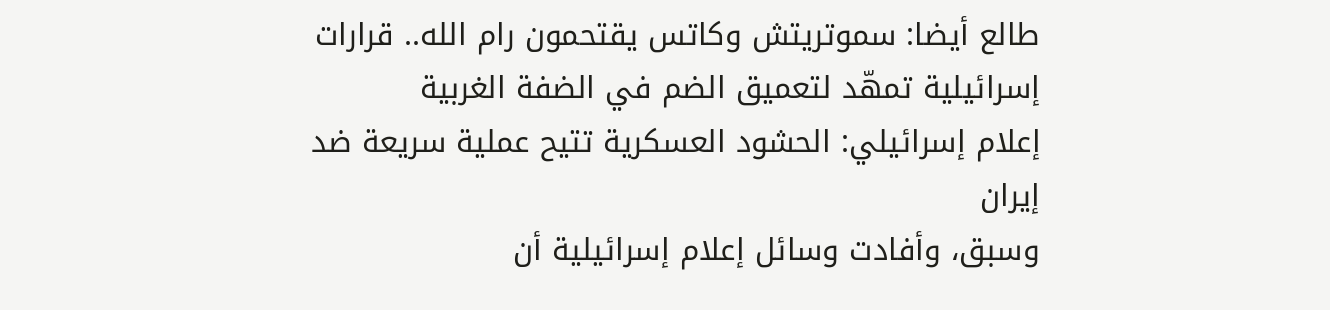طالع أيضا: سموتريتش وكاتس يقتحمون رام الله.. قرارات إسرائيلية تمهّد لتعميق الضم في الضفة الغربية
إعلام إسرائيلي: الحشود العسكرية تتيح عملية سريعة ضد إيران
وسبق، وأفادت وسائل إعلام إسرائيلية أن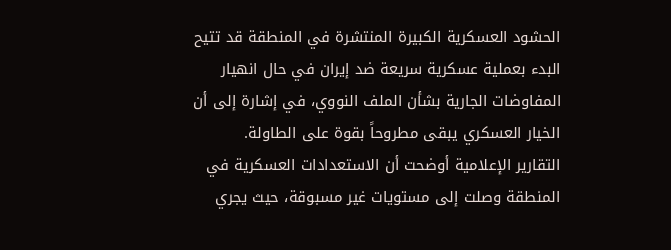الحشود العسكرية الكبيرة المنتشرة في المنطقة قد تتيح البدء بعملية عسكرية سريعة ضد إيران في حال انهيار المفاوضات الجارية بشأن الملف النووي، في إشارة إلى أن الخيار العسكري يبقى مطروحاً بقوة على الطاولة.
التقارير الإعلامية أوضحت أن الاستعدادات العسكرية في المنطقة وصلت إلى مستويات غير مسبوقة، حيث يجري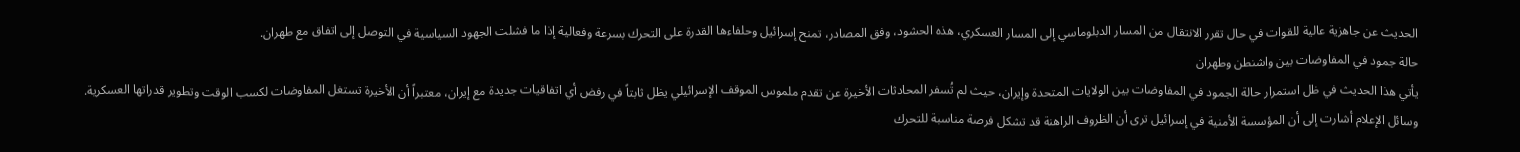الحديث عن جاهزية عالية للقوات في حال تقرر الانتقال من المسار الدبلوماسي إلى المسار العسكري، هذه الحشود، وفق المصادر، تمنح إسرائيل وحلفاءها القدرة على التحرك بسرعة وفعالية إذا ما فشلت الجهود السياسية في التوصل إلى اتفاق مع طهران.
حالة جمود في المفاوضات بين واشنطن وطهران
يأتي هذا الحديث في ظل استمرار حالة الجمود في المفاوضات بين الولايات المتحدة وإيران، حيث لم تُسفر المحادثات الأخيرة عن تقدم ملموس الموقف الإسرائيلي يظل ثابتاً في رفض أي اتفاقيات جديدة مع إيران، معتبراً أن الأخيرة تستغل المفاوضات لكسب الوقت وتطوير قدراتها العسكرية.
وسائل الإعلام أشارت إلى أن المؤسسة الأمنية في إسرائيل ترى أن الظروف الراهنة قد تشكل فرصة مناسبة للتحرك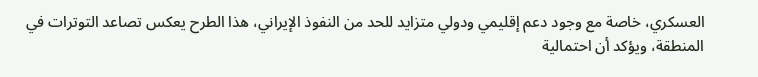العسكري، خاصة مع وجود دعم إقليمي ودولي متزايد للحد من النفوذ الإيراني، هذا الطرح يعكس تصاعد التوترات في المنطقة، ويؤكد أن احتمالية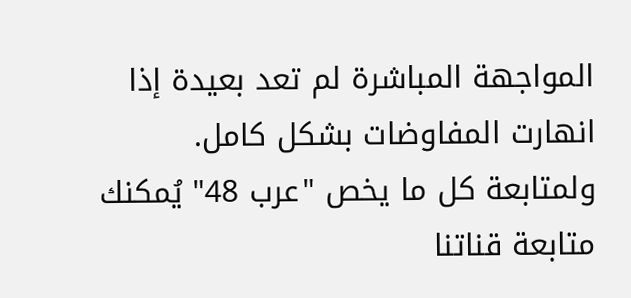المواجهة المباشرة لم تعد بعيدة إذا انهارت المفاوضات بشكل كامل.
ولمتابعة كل ما يخص "عرب 48" يُمكنك متابعة قناتنا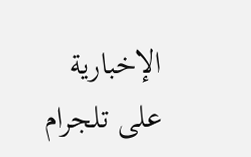الإخبارية على تلجرام